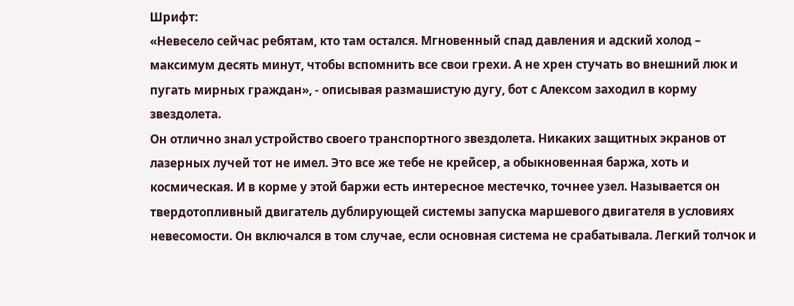Шрифт:
«Невесело сейчас ребятам, кто там остался. Мгновенный спад давления и адский холод – максимум десять минут, чтобы вспомнить все свои грехи. А не хрен стучать во внешний люк и пугать мирных граждан», - описывая размашистую дугу, бот с Алексом заходил в корму звездолета.
Он отлично знал устройство своего транспортного звездолета. Никаких защитных экранов от лазерных лучей тот не имел. Это все же тебе не крейсер, а обыкновенная баржа, хоть и космическая. И в корме у этой баржи есть интересное местечко, точнее узел. Называется он твердотопливный двигатель дублирующей системы запуска маршевого двигателя в условиях невесомости. Он включался в том случае, если основная система не срабатывала. Легкий толчок и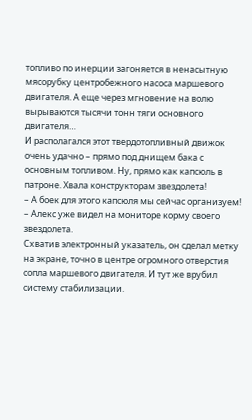топливо по инерции загоняется в ненасытную мясорубку центробежного насоса маршевого двигателя. А еще через мгновение на волю вырываются тысячи тонн тяги основного двигателя…
И располагался этот твердотопливный движок очень удачно – прямо под днищем бака с основным топливом. Ну, прямо как капсюль в патроне. Хвала конструкторам звездолета!
– А боек для этого капсюля мы сейчас организуем! – Алекс уже видел на мониторе корму своего звездолета.
Схватив электронный указатель, он сделал метку на экране, точно в центре огромного отверстия сопла маршевого двигателя. И тут же врубил систему стабилизации.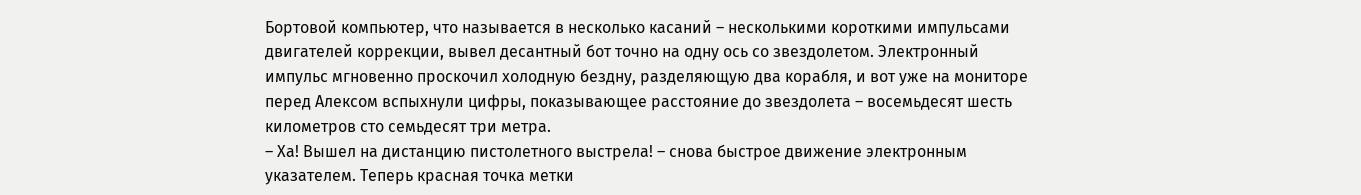Бортовой компьютер, что называется в несколько касаний – несколькими короткими импульсами двигателей коррекции, вывел десантный бот точно на одну ось со звездолетом. Электронный импульс мгновенно проскочил холодную бездну, разделяющую два корабля, и вот уже на мониторе перед Алексом вспыхнули цифры, показывающее расстояние до звездолета – восемьдесят шесть километров сто семьдесят три метра.
– Ха! Вышел на дистанцию пистолетного выстрела! – снова быстрое движение электронным указателем. Теперь красная точка метки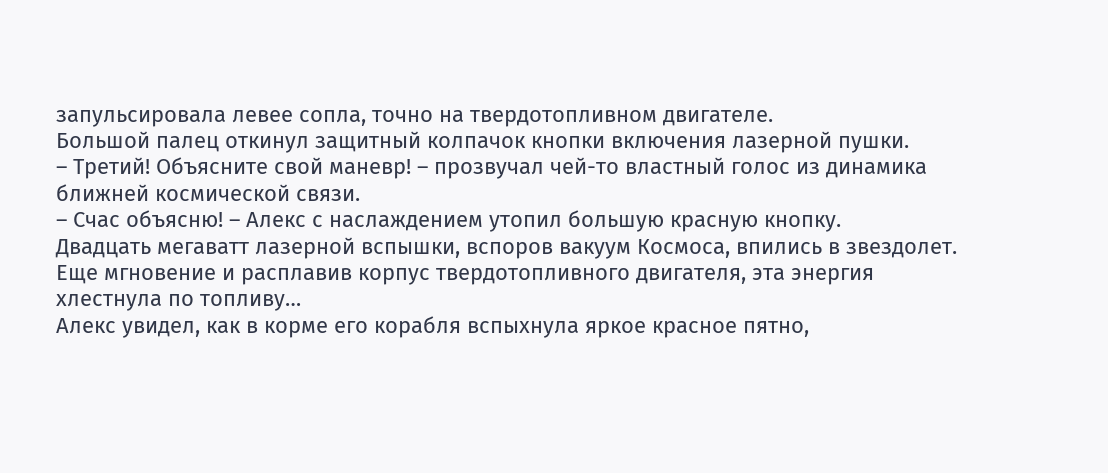запульсировала левее сопла, точно на твердотопливном двигателе.
Большой палец откинул защитный колпачок кнопки включения лазерной пушки.
– Третий! Объясните свой маневр! – прозвучал чей-то властный голос из динамика ближней космической связи.
– Счас объясню! – Алекс с наслаждением утопил большую красную кнопку.
Двадцать мегаватт лазерной вспышки, вспоров вакуум Космоса, впились в звездолет. Еще мгновение и расплавив корпус твердотопливного двигателя, эта энергия хлестнула по топливу…
Алекс увидел, как в корме его корабля вспыхнула яркое красное пятно,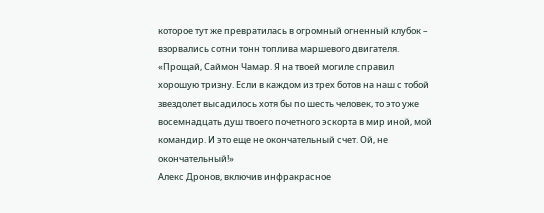которое тут же превратилась в огромный огненный клубок – взорвались сотни тонн топлива маршевого двигателя.
«Прощай, Саймон Чамар. Я на твоей могиле справил хорошую тризну. Если в каждом из трех ботов на наш с тобой звездолет высадилось хотя бы по шесть человек, то это уже восемнадцать душ твоего почетного эскорта в мир иной, мой командир. И это еще не окончательный счет. Ой, не окончательный!»
Алекс Дронов, включив инфракрасное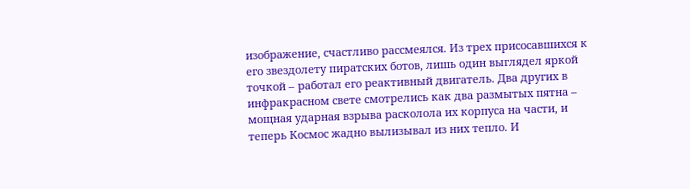изображение, счастливо рассмеялся. Из трех присосавшихся к его звездолету пиратских ботов, лишь один выглядел яркой точкой – работал его реактивный двигатель. Два других в инфракрасном свете смотрелись как два размытых пятна – мощная ударная взрыва расколола их корпуса на части, и теперь Космос жадно вылизывал из них тепло. И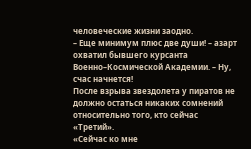человеческие жизни заодно.
– Еще минимум плюс две души! – азарт охватил бывшего курсанта Военно–Космической Академии. – Ну, счас начнется!
После взрыва звездолета у пиратов не должно остаться никаких сомнений относительно того, кто сейчас «Третий».
«Сейчас ко мне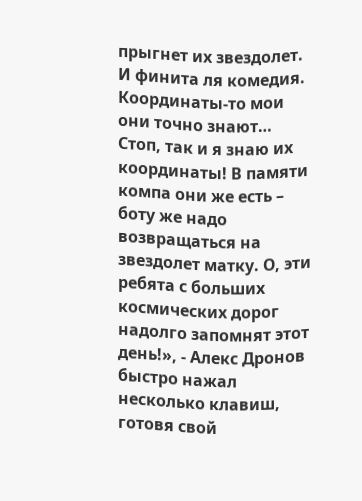прыгнет их звездолет. И финита ля комедия. Координаты-то мои они точно знают… Стоп, так и я знаю их координаты! В памяти компа они же есть – боту же надо возвращаться на звездолет матку. О, эти ребята с больших космических дорог надолго запомнят этот день!», - Алекс Дронов быстро нажал несколько клавиш, готовя свой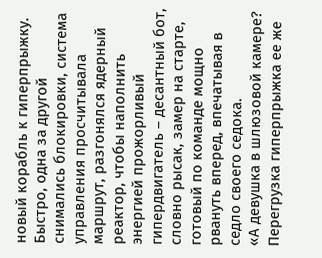новый корабль к гиперпрыжку.
Быстро, одна за другой снимались блокировки, система управления просчитывала маршрут, разгонялся ядерный реактор, чтобы наполнить энергией прожорливый гипердвигатель – десантный бот, словно рысак, замер на старте, готовый по команде мощно рвануть вперед, впечатывая в седло своего седока.
«А девушка в шлюзовой камере? Перегрузка гиперпрыжка ее же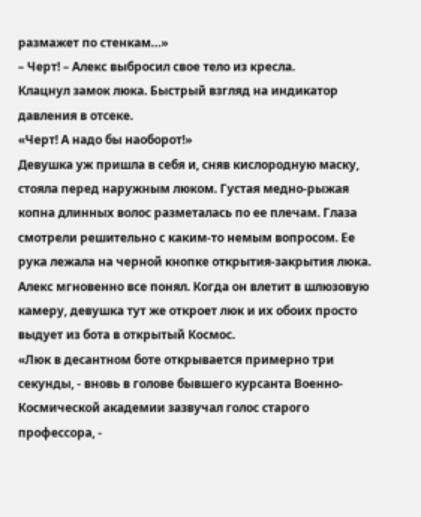размажет по стенкам…»
– Черт! – Алекс выбросил свое тело из кресла.
Клацнул замок люка. Быстрый взгляд на индикатор давления в отсеке.
«Черт! А надо бы наоборот!»
Девушка уж пришла в себя и, сняв кислородную маску, стояла перед наружным люком. Густая медно-рыжая копна длинных волос разметалась по ее плечам. Глаза смотрели решительно с каким-то немым вопросом. Ее рука лежала на черной кнопке открытия-закрытия люка.
Алекс мгновенно все понял. Когда он влетит в шлюзовую камеру, девушка тут же откроет люк и их обоих просто выдует из бота в открытый Космос.
«Люк в десантном боте открывается примерно три секунды, - вновь в голове бывшего курсанта Военно-Космической академии зазвучал голос старого профессора, -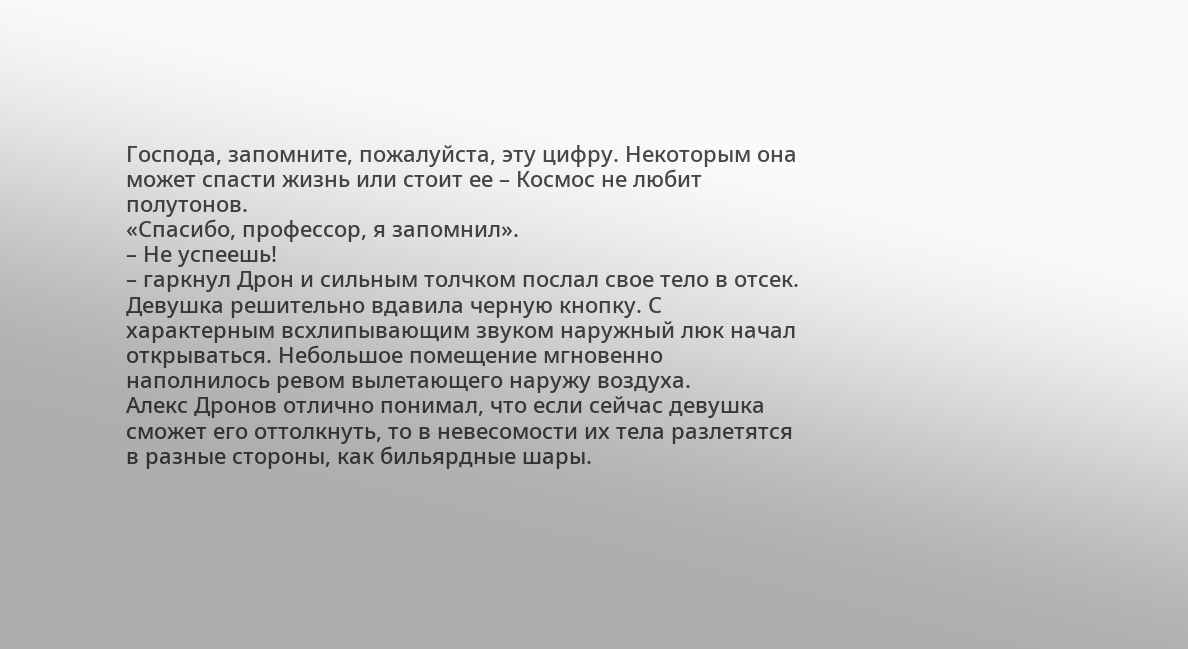Господа, запомните, пожалуйста, эту цифру. Некоторым она может спасти жизнь или стоит ее – Космос не любит полутонов.
«Спасибо, профессор, я запомнил».
– Не успеешь!
– гаркнул Дрон и сильным толчком послал свое тело в отсек.
Девушка решительно вдавила черную кнопку. С характерным всхлипывающим звуком наружный люк начал открываться. Небольшое помещение мгновенно наполнилось ревом вылетающего наружу воздуха.
Алекс Дронов отлично понимал, что если сейчас девушка сможет его оттолкнуть, то в невесомости их тела разлетятся в разные стороны, как бильярдные шары.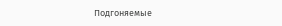Подгоняемые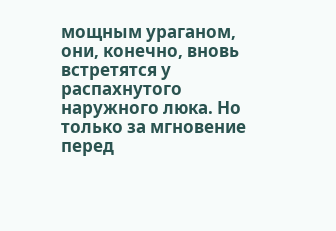мощным ураганом, они, конечно, вновь встретятся у распахнутого наружного люка. Но только за мгновение перед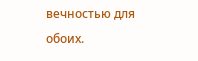вечностью для обоих.